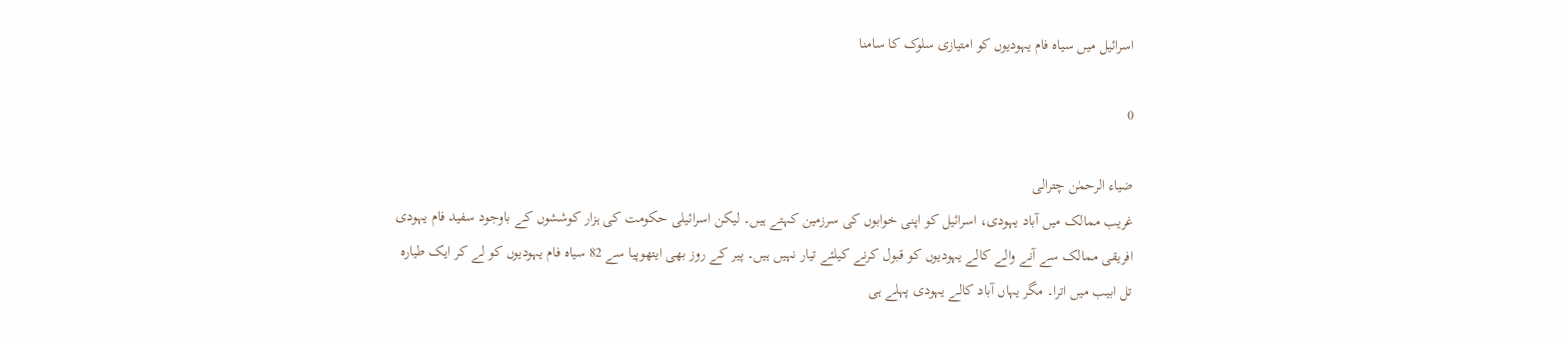اسرائیل میں سیاہ فام یہودیوں کو امتیازی سلوک کا سامنا

0

ضیاء الرحمٰن چترالی
غریب ممالک میں آباد یہودی، اسرائیل کو اپنی خوابوں کی سرزمین کہتے ہیں۔ لیکن اسرائیلی حکومت کی ہزار کوششوں کے باوجود سفید فام یہودی افریقی ممالک سے آنے والے کالے یہودیوں کو قبول کرنے کیلئے تیار نہیں ہیں۔ پیر کے روز بھی ایتھوپیا سے 82 سیاہ فام یہودیوں کو لے کر ایک طیارہ تل ابیب میں اترا۔ مگر یہاں آباد کالے یہودی پہلے ہی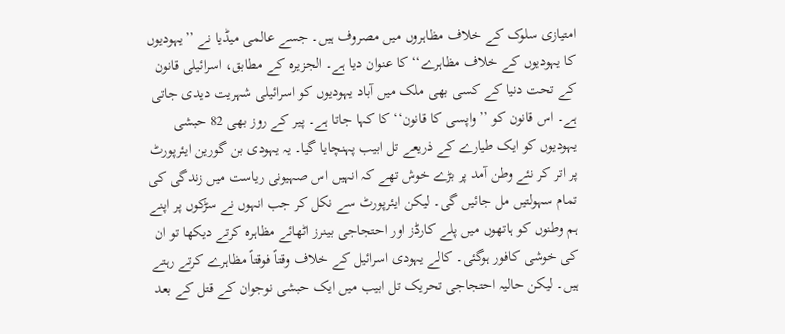امتیازی سلوک کے خلاف مظاہروں میں مصروف ہیں۔ جسے عالمی میڈیا نے ’’یہودیوں کا یہودیوں کے خلاف مظاہرے‘‘ کا عنوان دیا ہے۔ الجزیرہ کے مطابق، اسرائیلی قانون کے تحت دنیا کے کسی بھی ملک میں آباد یہودیوں کو اسرائیلی شہریت دیدی جاتی ہے۔ اس قانون کو ’’واپسی کا قانون‘‘ کا کہا جاتا ہے۔ پیر کے روز بھی 82 حبشی یہودیوں کو ایک طیارے کے ذریعے تل ابیب پہنچایا گیا۔ یہ یہودی بن گورین ایئرپورٹ پر اتر کر نئے وطن آمد پر بڑے خوش تھے کہ انہیں اس صہیونی ریاست میں زندگی کی تمام سہولتیں مل جائیں گی۔ لیکن ایئرپورٹ سے نکل کر جب انہوں نے سڑکوں پر اپنے ہم وطنوں کو ہاتھوں میں پلے کارڈز اور احتجاجی بینرز اٹھائے مظاہرہ کرتے دیکھا تو ان کی خوشی کافور ہوگئی۔ کالے یہودی اسرائیل کے خلاف وقتاً فوقتاً مظاہرے کرتے رہتے ہیں۔ لیکن حالیہ احتجاجی تحریک تل ابیب میں ایک حبشی نوجوان کے قتل کے بعد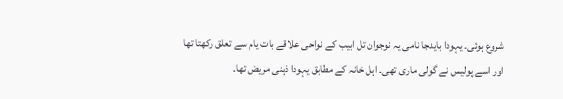شروع ہوئی۔ یہودا بایدجا نامی یہ نوجوان تل ابیب کے نواحی علاقے بات یام سے تعلق رکھتا تھا اور اسے پولیس نے گولی ماری تھی۔ اہل خانہ کے مطابق یہودا ذہنی مریض تھا۔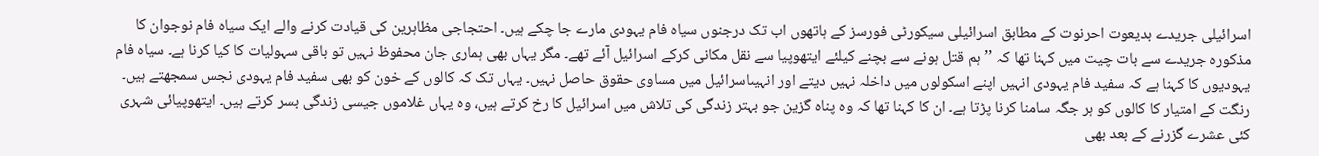اسرائیلی جریدے بدیعوت احرنوت کے مطابق اسرائیلی سیکورٹی فورسز کے ہاتھوں اب تک درجنوں سیاہ فام یہودی مارے جا چکے ہیں۔ احتجاجی مظاہرین کی قیادت کرنے والے ایک سیاہ فام نوجوان کا مذکورہ جریدے سے بات چیت میں کہنا تھا کہ ’’ہم قتل ہونے سے بچنے کیلئے ایتھوپیا سے نقل مکانی کرکے اسرائیل آئے تھے۔ مگر یہاں بھی ہماری جان محفوظ نہیں تو باقی سہولیات کا کیا کرنا ہے۔ سیاہ فام یہودیوں کا کہنا ہے کہ سفید فام یہودی انہیں اپنے اسکولوں میں داخلہ نہیں دیتے اور انہیںاسرائیل میں مساوی حقوق حاصل نہیں۔ یہاں تک کہ کالوں کے خون کو بھی سفید فام یہودی نجس سمجھتے ہیں۔ رنگت کے امتیار کا کالوں کو ہر جگہ سامنا کرنا پڑتا ہے۔ ان کا کہنا تھا کہ وہ پناہ گزین جو بہتر زندگی کی تلاش میں اسرائیل کا رخ کرتے ہیں، وہ یہاں غلاموں جیسی زندگی بسر کرتے ہیں۔ ایتھوپیائی شہری کئی عشرے گزرنے کے بعد بھی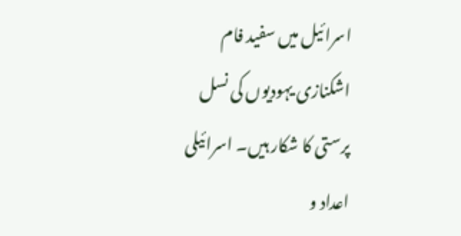اسرائیل میں سفید فام اشکنازی یہودیوں کی نسل پرستی کا شکار ہیں۔ اسرائیلی اعداد و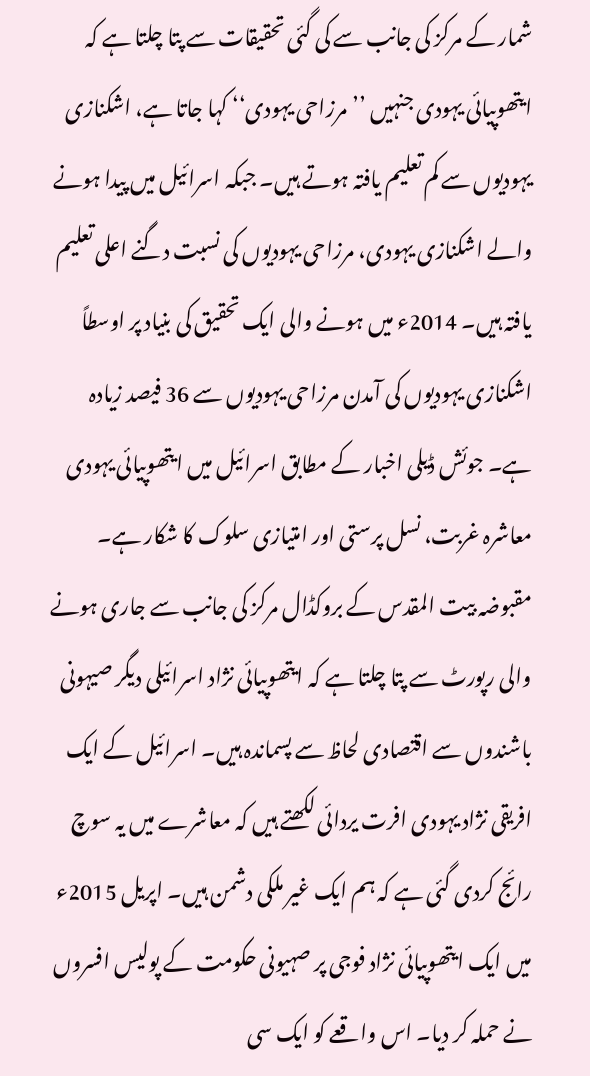شمار کے مرکز کی جانب سے کی گئی تحقیقات سے پتا چلتا ہے کہ ایتھوپیائی یہودی جنہیں ’’مرزاحی یہودی‘‘ کہا جاتا ہے، اشکنازی یہودیوں سے کم تعلیم یافتہ ہوتے ہیں۔ جبکہ اسرائیل میں پیدا ہونے والے اشکنازی یہودی، مرزاحی یہودیوں کی نسبت دگنے اعلی تعلیم یافتہ ہیں۔ 2014ء میں ہونے والی ایک تحقیق کی بنیاد پر اوسطاً اشکنازی یہودیوں کی آمدن مرزاحی یہودیوں سے 36 فیصد زیادہ ہے۔ جوئش ڈیلی اخبار کے مطابق اسرائیل میں ایتھوپیائی یہودی معاشرہ غربت، نسل پرستی اور امتیازی سلوک کا شکار ہے۔ مقبوضہ بیت المقدس کے بروکڈال مرکز کی جانب سے جاری ہونے والی رپورٹ سے پتا چلتا ہے کہ ایتھوپیائی نژاد اسرائیلی دیگر صیہونی باشندوں سے اقتصادی لحاظ سے پسماندہ ہیں۔ اسرائیل کے ایک افریقی نژاد یہودی افرت یردائی لکھتے ہیں کہ معاشرے میں یہ سوچ رائج کردی گئی ہے کہ ہم ایک غیر ملکی دشمن ہیں۔ اپریل 2015ء میں ایک ایتھوپیائی نژاد فوجی پر صہیونی حکومت کے پولیس افسروں نے حملہ کر دیا۔ اس واقعے کو ایک سی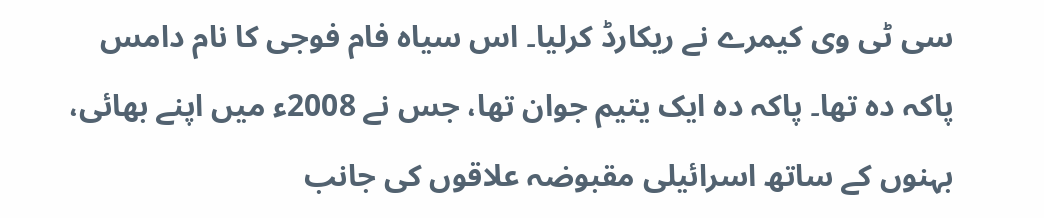سی ٹی وی کیمرے نے ریکارڈ کرلیا۔ اس سیاہ فام فوجی کا نام دامس پاکہ دہ تھا۔ پاکہ دہ ایک یتیم جوان تھا، جس نے 2008ء میں اپنے بھائی، بہنوں کے ساتھ اسرائیلی مقبوضہ علاقوں کی جانب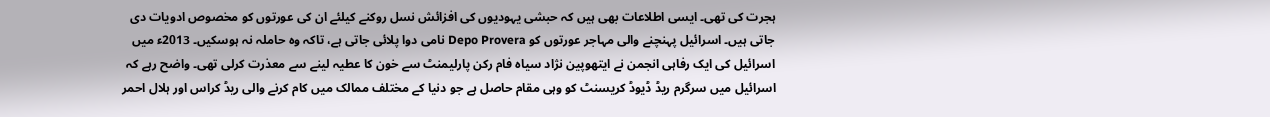ہجرت کی تھی۔ ایسی اطلاعات بھی ہیں کہ حبشی یہودیوں کی افزائش نسل روکنے کیلئے ان کی عورتوں کو مخصوص ادویات دی جاتی ہیں۔ اسرائیل پہنچنے والی مہاجر عورتوں کو Depo Provera نامی دوا پلائی جاتی ہے، تاکہ وہ حاملہ نہ ہوسکیں۔ 2013ء میں اسرائیل کی ایک رفاہی انجمن نے ایتھوپین نژاد سیاہ فام رکن پارلیمنٹ سے خون کا عطیہ لینے سے معذرت کرلی تھی۔ واضح رہے کہ اسرائیل میں سرگرم ریڈ ڈیوڈ کریسنٹ کو وہی مقام حاصل ہے جو دنیا کے مختلف ممالک میں کام کرنے والی ریڈ کراس اور ہلال احمر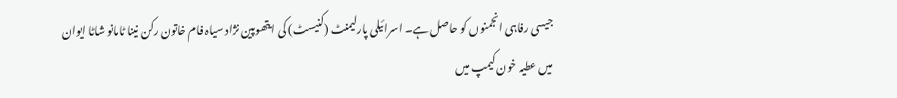جیسی رفاہی انجمنوں کو حاصل ہے۔ اسرائیلی پارلیمنٹ (کنیسٹ) کی ایتھوپین نژاد سیاہ فام خاتون رکن نینا ٹامانو شاٹا ایوان میں عطیہ خون کیمپ میں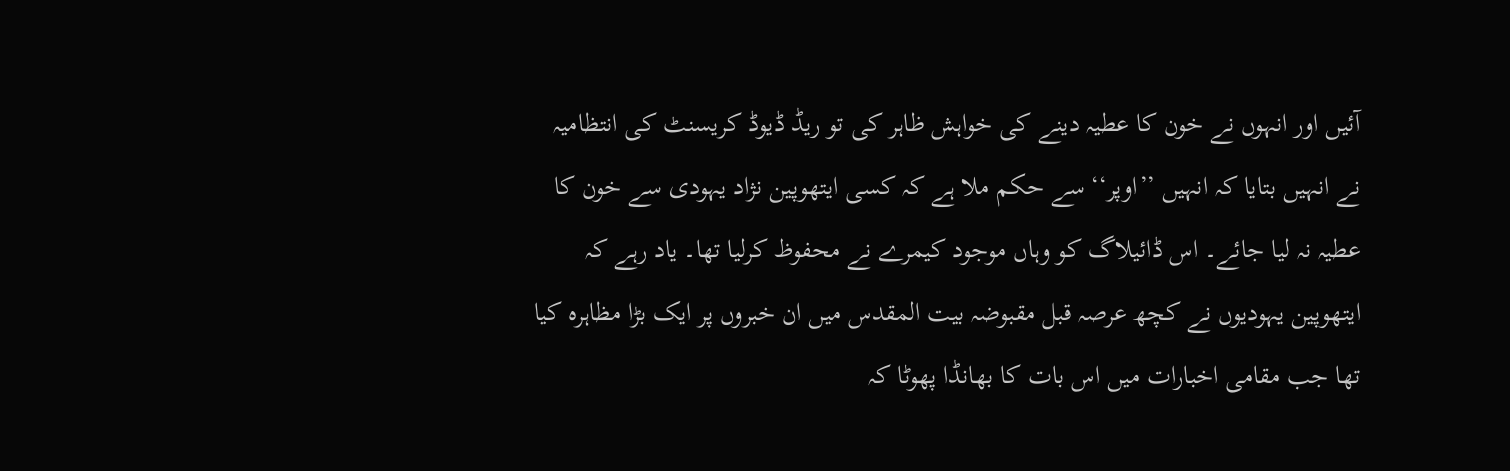آئیں اور انہوں نے خون کا عطیہ دینے کی خواہش ظاہر کی تو ریڈ ڈیوڈ کریسنٹ کی انتظامیہ نے انہیں بتایا کہ انہیں ’’اوپر‘‘ سے حکم ملا ہے کہ کسی ایتھوپین نژاد یہودی سے خون کا عطیہ نہ لیا جائے۔ اس ڈائیلاگ کو وہاں موجود کیمرے نے محفوظ کرلیا تھا۔ یاد رہے کہ ایتھوپین یہودیوں نے کچھ عرصہ قبل مقبوضہ بیت المقدس میں ان خبروں پر ایک بڑا مظاہرہ کیا تھا جب مقامی اخبارات میں اس بات کا بھانڈا پھوٹا کہ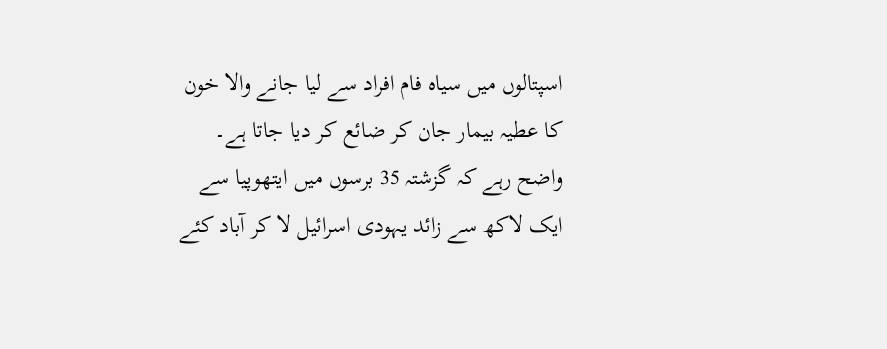اسپتالوں میں سیاہ فام افراد سے لیا جانے والا خون کا عطیہ بیمار جان کر ضائع کر دیا جاتا ہے۔ واضح رہے کہ گزشتہ 35 برسوں میں ایتھوپیا سے ایک لاکھ سے زائد یہودی اسرائیل لا کر آباد کئے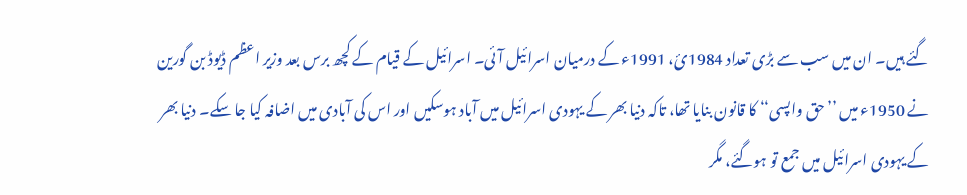گئے ہیں۔ ان میں سب سے بڑی تعداد 1984ئ، 1991ء کے درمیان اسرائیل آئی۔ اسرائیل کے قیام کے کچھ برس بعد وزیر اعظم ڈیوڈ بن گورین نے 1950ء میں ’’حق واپسی‘‘ کا قانون بنایا تھا، تاکہ دنیا بھر کے یہودی اسرائیل میں آباد ہوسکیں اور اس کی آبادی میں اضافہ کیا جا سکے۔ دنیا بھر کے یہودی اسرائیل میں جمع تو ہوگئے، مگر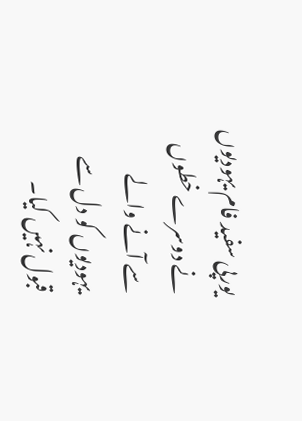یورپی سفید فام یہودیوں نے دوسرے خطوں سے آنے والے یہودیوں کو دل سے قبول نہیں کیا۔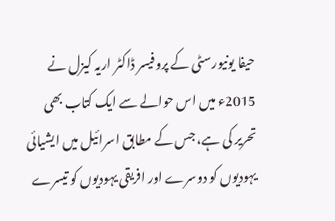حیفا یونیورسٹی کے پروفیسر ڈاکٹر اریہ کیزل نے 2015ء میں اس حوالے سے ایک کتاب بھی تحریر کی ہے، جس کے مطابق اسرائیل میں ایشیائی یہودیوں کو دوسرے اور افریقی یہودیوں کو تیسرے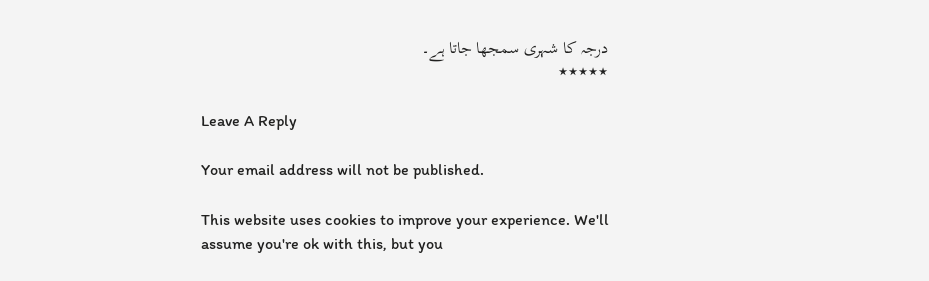درجہ کا شہری سمجھا جاتا ہے۔
٭٭٭٭٭

Leave A Reply

Your email address will not be published.

This website uses cookies to improve your experience. We'll assume you're ok with this, but you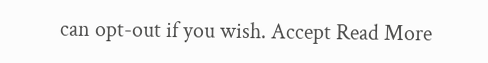can opt-out if you wish. Accept Read More